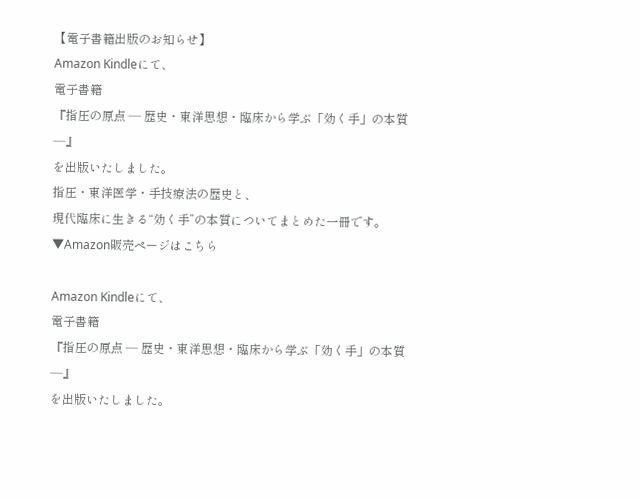【電子書籍出版のお知らせ】
Amazon Kindleにて、
電子書籍
『指圧の原点 ― 歴史・東洋思想・臨床から学ぶ「効く手」の本質 ―』
を出版いたしました。
指圧・東洋医学・手技療法の歴史と、
現代臨床に生きる“効く手”の本質についてまとめた一冊です。
▼Amazon販売ページはこちら

Amazon Kindleにて、
電子書籍
『指圧の原点 ― 歴史・東洋思想・臨床から学ぶ「効く手」の本質 ―』
を出版いたしました。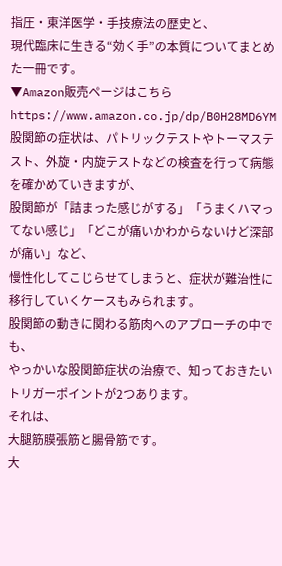指圧・東洋医学・手技療法の歴史と、
現代臨床に生きる“効く手”の本質についてまとめた一冊です。
▼Amazon販売ページはこちら
https://www.amazon.co.jp/dp/B0H28MD6YM
股関節の症状は、パトリックテストやトーマステスト、外旋・内旋テストなどの検査を行って病態を確かめていきますが、
股関節が「詰まった感じがする」「うまくハマってない感じ」「どこが痛いかわからないけど深部が痛い」など、
慢性化してこじらせてしまうと、症状が難治性に移行していくケースもみられます。
股関節の動きに関わる筋肉へのアプローチの中でも、
やっかいな股関節症状の治療で、知っておきたいトリガーポイントが2つあります。
それは、
大腿筋膜張筋と腸骨筋です。
大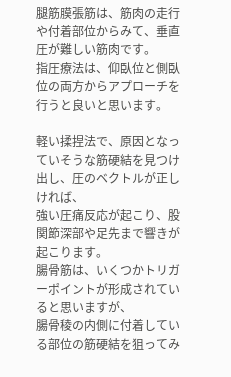腿筋膜張筋は、筋肉の走行や付着部位からみて、垂直圧が難しい筋肉です。
指圧療法は、仰臥位と側臥位の両方からアプローチを行うと良いと思います。

軽い揉捏法で、原因となっていそうな筋硬結を見つけ出し、圧のベクトルが正しければ、
強い圧痛反応が起こり、股関節深部や足先まで響きが起こります。
腸骨筋は、いくつかトリガーポイントが形成されていると思いますが、
腸骨稜の内側に付着している部位の筋硬結を狙ってみ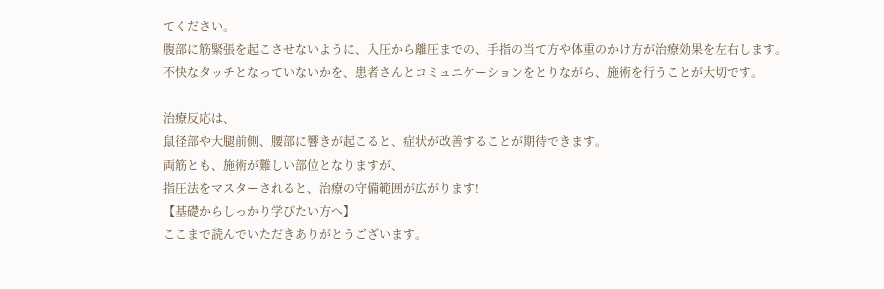てください。
腹部に筋緊張を起こさせないように、入圧から離圧までの、手指の当て方や体重のかけ方が治療効果を左右します。
不快なタッチとなっていないかを、患者さんとコミュニケーションをとりながら、施術を行うことが大切です。

治療反応は、
鼠径部や大腿前側、腰部に響きが起こると、症状が改善することが期待できます。
両筋とも、施術が難しい部位となりますが、
指圧法をマスターされると、治療の守備範囲が広がります!
【基礎からしっかり学びたい方へ】
ここまで読んでいただきありがとうございます。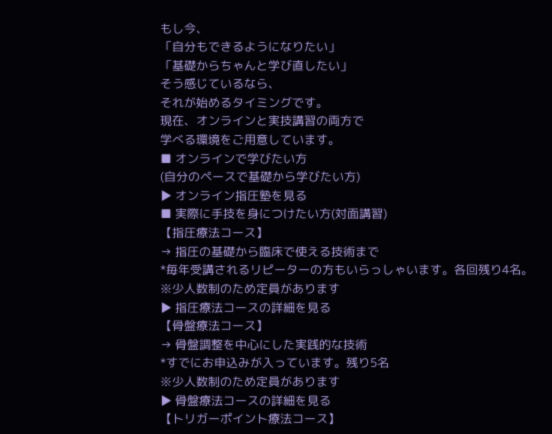もし今、
「自分もできるようになりたい」
「基礎からちゃんと学び直したい」
そう感じているなら、
それが始めるタイミングです。
現在、オンラインと実技講習の両方で
学べる環境をご用意しています。
■ オンラインで学びたい方
(自分のペースで基礎から学びたい方)
▶ オンライン指圧塾を見る
■ 実際に手技を身につけたい方(対面講習)
【指圧療法コース】
→ 指圧の基礎から臨床で使える技術まで
*毎年受講されるリピーターの方もいらっしゃいます。各回残り4名。
※少人数制のため定員があります
▶ 指圧療法コースの詳細を見る
【骨盤療法コース】
→ 骨盤調整を中心にした実践的な技術
*すでにお申込みが入っています。残り5名
※少人数制のため定員があります
▶ 骨盤療法コースの詳細を見る
【トリガーポイント療法コース】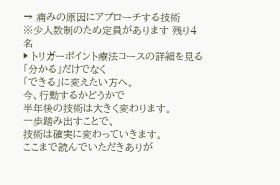→ 痛みの原因にアプローチする技術
※少人数制のため定員があります 残り4名
▶ トリガーポイント療法コースの詳細を見る
「分かる」だけでなく
「できる」に変えたい方へ。
今、行動するかどうかで
半年後の技術は大きく変わります。
一歩踏み出すことで、
技術は確実に変わっていきます。
ここまで読んでいただきありが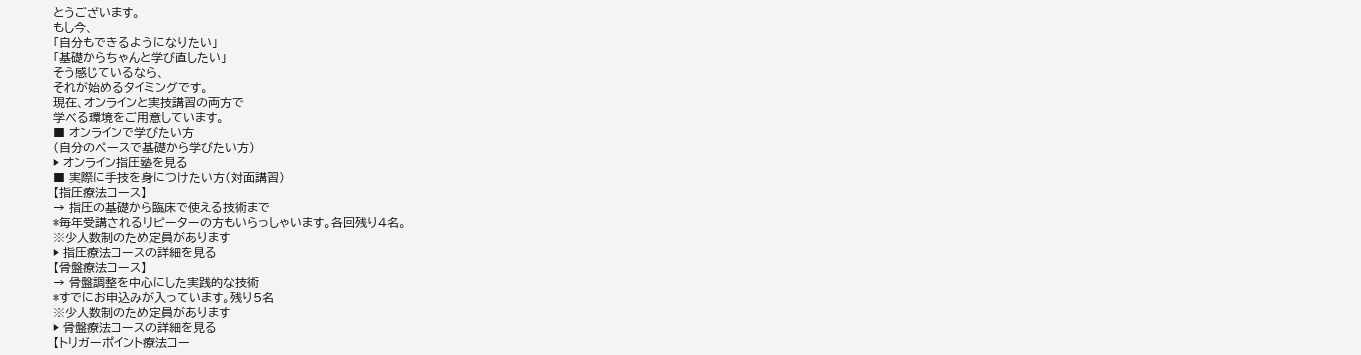とうございます。
もし今、
「自分もできるようになりたい」
「基礎からちゃんと学び直したい」
そう感じているなら、
それが始めるタイミングです。
現在、オンラインと実技講習の両方で
学べる環境をご用意しています。
■ オンラインで学びたい方
(自分のペースで基礎から学びたい方)
▶ オンライン指圧塾を見る
■ 実際に手技を身につけたい方(対面講習)
【指圧療法コース】
→ 指圧の基礎から臨床で使える技術まで
*毎年受講されるリピーターの方もいらっしゃいます。各回残り4名。
※少人数制のため定員があります
▶ 指圧療法コースの詳細を見る
【骨盤療法コース】
→ 骨盤調整を中心にした実践的な技術
*すでにお申込みが入っています。残り5名
※少人数制のため定員があります
▶ 骨盤療法コースの詳細を見る
【トリガーポイント療法コー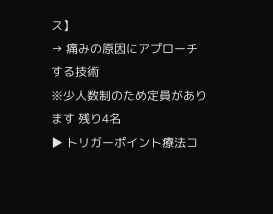ス】
→ 痛みの原因にアプローチする技術
※少人数制のため定員があります 残り4名
▶ トリガーポイント療法コ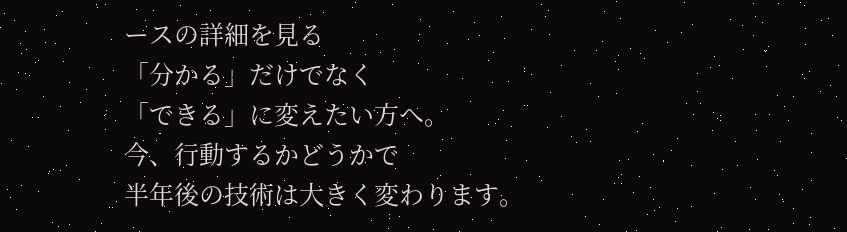ースの詳細を見る
「分かる」だけでなく
「できる」に変えたい方へ。
今、行動するかどうかで
半年後の技術は大きく変わります。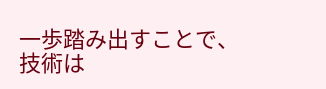一歩踏み出すことで、
技術は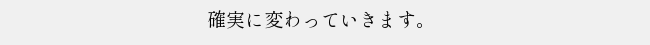確実に変わっていきます。